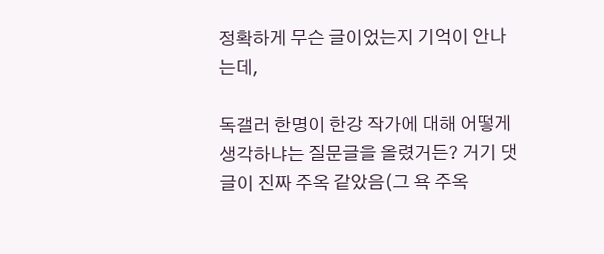정확하게 무슨 글이었는지 기억이 안나는데,

독갤러 한명이 한강 작가에 대해 어떻게 생각하냐는 질문글을 올렸거든? 거기 댓글이 진짜 주옥 같았음(그 욕 주옥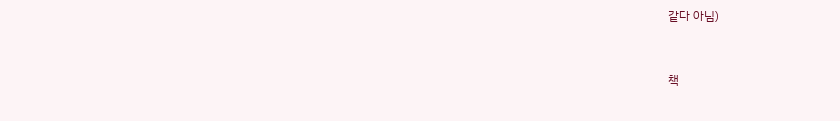같다 아님)


책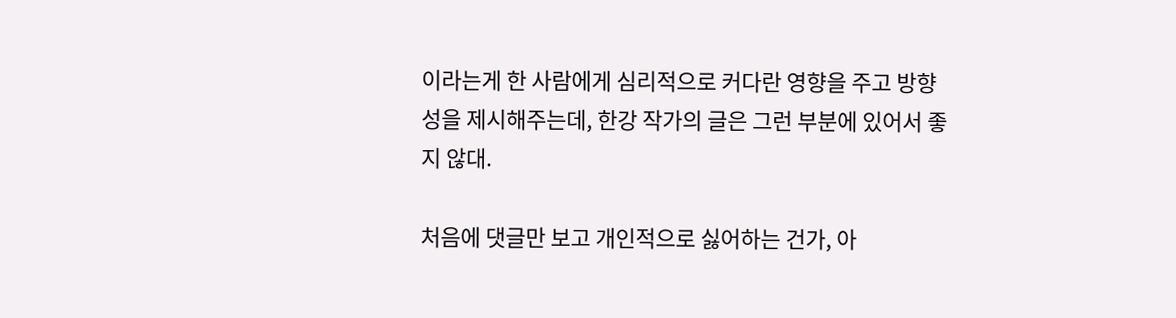이라는게 한 사람에게 심리적으로 커다란 영향을 주고 방향성을 제시해주는데, 한강 작가의 글은 그런 부분에 있어서 좋지 않대.

처음에 댓글만 보고 개인적으로 싫어하는 건가, 아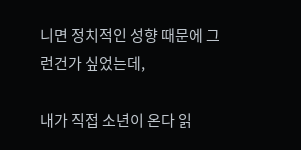니면 정치적인 성향 때문에 그런건가 싶었는데,

내가 직접 소년이 온다 읽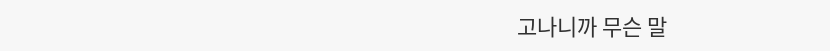고나니까 무슨 말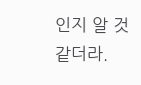인지 알 것 같더라.